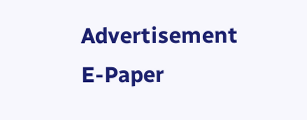Advertisement
E-Paper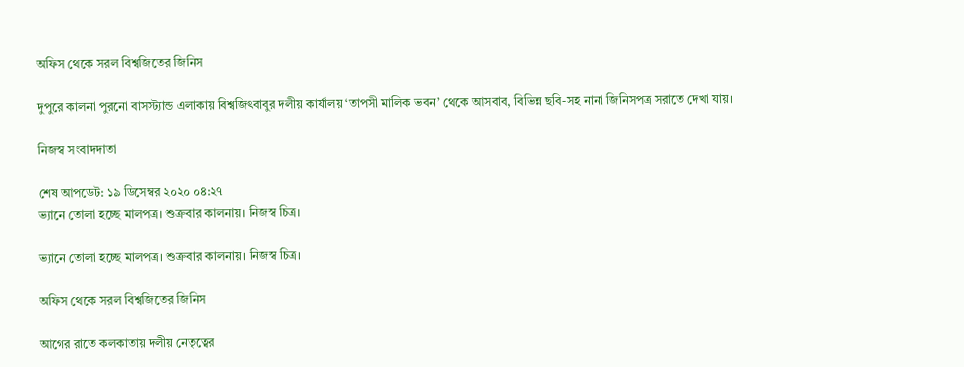অফিস থেকে সরল বিশ্বজিতের জিনিস

দুপুরে কালনা পুরনো বাসস্ট্যান্ড এলাকায় বিশ্বজিৎবাবুর দলীয় কার্যালয় ‘তাপসী মালিক ভবন’ থেকে আসবাব, বিভিন্ন ছবি-সহ নানা জিনিসপত্র সরাতে দেখা যায়।

নিজস্ব সংবাদদাতা

শেষ আপডেট: ১৯ ডিসেম্বর ২০২০ ০৪:২৭
ভ্যানে তোলা হচ্ছে মালপত্র। শুক্রবার কালনায়। নিজস্ব চিত্র।

ভ্যানে তোলা হচ্ছে মালপত্র। শুক্রবার কালনায়। নিজস্ব চিত্র।

অফিস থেকে সরল বিশ্বজিতের জিনিস

আগের রাতে কলকাতায় দলীয় নেতৃত্বের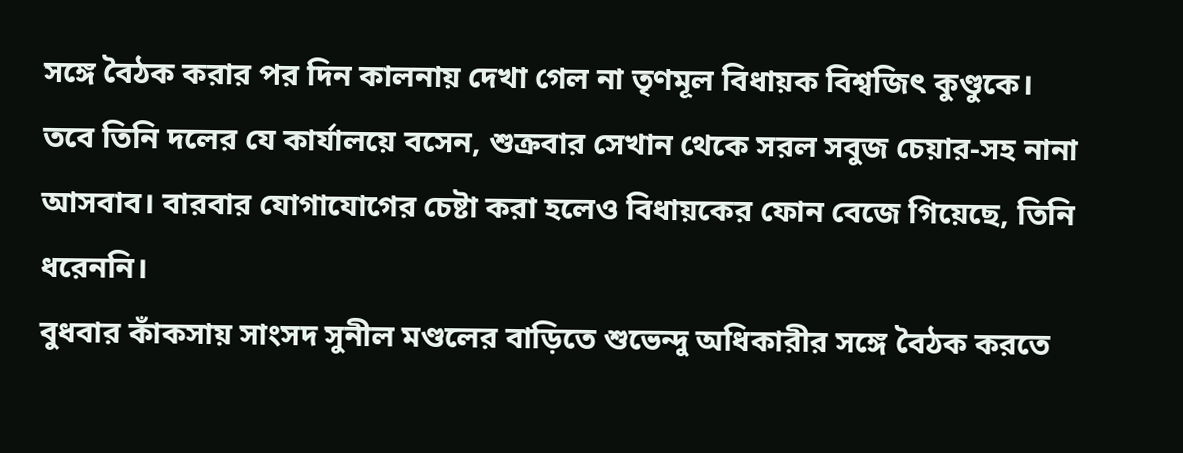সঙ্গে বৈঠক করার পর দিন কালনায় দেখা গেল না তৃণমূল বিধায়ক বিশ্বজিৎ কুণ্ডুকে। তবে তিনি দলের যে কার্যালয়ে বসেন, শুক্রবার সেখান থেকে সরল সবুজ চেয়ার-সহ নানা আসবাব। বারবার যোগাযোগের চেষ্টা করা হলেও বিধায়কের ফোন বেজে গিয়েছে, তিনি ধরেননি।
বুধবার কাঁকসায় সাংসদ সুনীল মণ্ডলের বাড়িতে শুভেন্দু অধিকারীর সঙ্গে বৈঠক করতে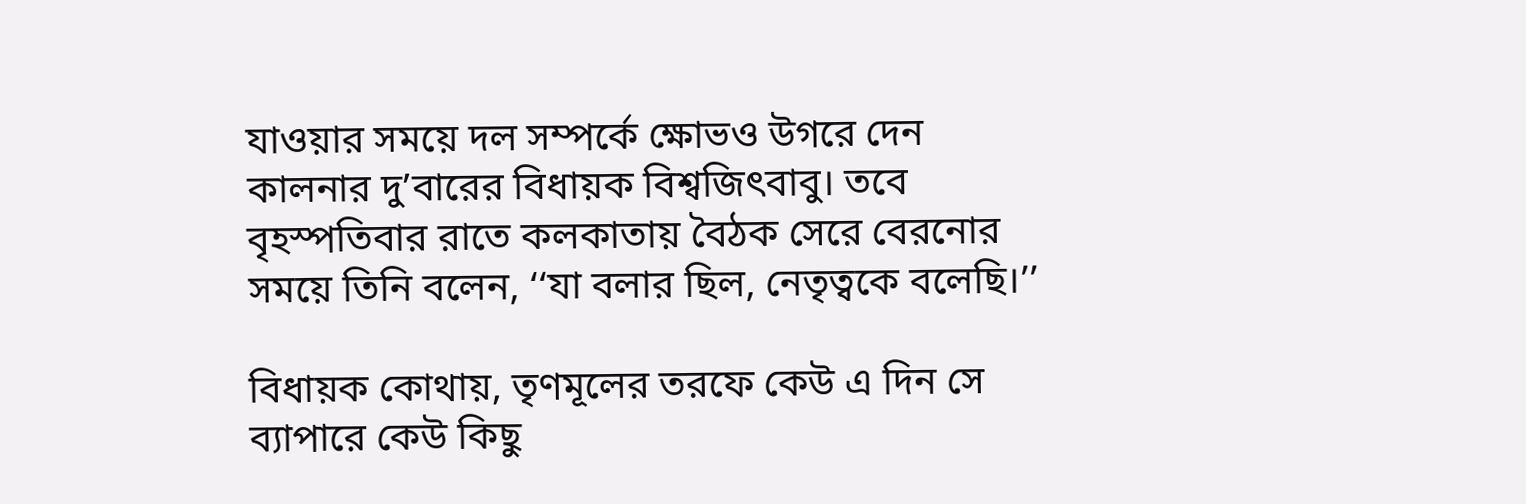যাওয়ার সময়ে দল সম্পর্কে ক্ষোভও উগরে দেন কালনার দু’বারের বিধায়ক বিশ্বজিৎবাবু। তবে বৃহস্পতিবার রাতে কলকাতায় বৈঠক সেরে বেরনোর সময়ে তিনি বলেন, ‘‘যা বলার ছিল, নেতৃত্বকে বলেছি।’’

বিধায়ক কোথায়, তৃণমূলের তরফে কেউ এ দিন সে ব্যাপারে কেউ কিছু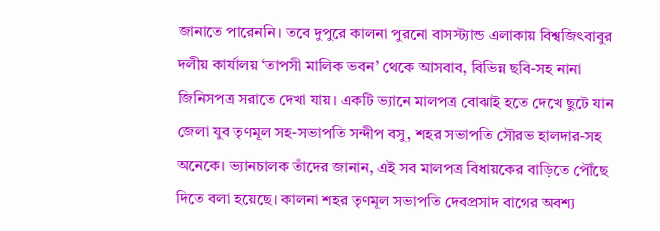জানাতে পারেননি। তবে দুপুরে কালনা পুরনো বাসস্ট্যান্ড এলাকায় বিশ্বজিৎবাবুর দলীয় কার্যালয় ‘তাপসী মালিক ভবন’ থেকে আসবাব, বিভিন্ন ছবি-সহ নানা জিনিসপত্র সরাতে দেখা যায়। একটি ভ্যানে মালপত্র বোঝাই হতে দেখে ছুটে যান জেলা যুব তৃণমূল সহ-সভাপতি সন্দীপ বসু, শহর সভাপতি সৌরভ হালদার-সহ অনেকে। ভ্যানচালক তাঁদের জানান, এই সব মালপত্র বিধায়কের বাড়িতে পৌঁছে দিতে বলা হয়েছে। কালনা শহর তৃণমূল সভাপতি দেবপ্রসাদ বাগের অবশ্য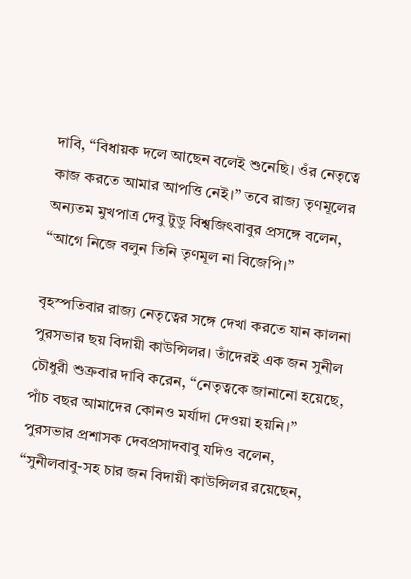দাবি, ‘‘বিধায়ক দলে আছেন বলেই শুনেছি। ওঁর নেতৃত্বে কাজ করতে আমার আপত্তি নেই।’’ তবে রাজ্য তৃণমূলের অন্যতম মুখপাত্র দেবু টুডু বিশ্বজিৎবাবুর প্রসঙ্গে বলেন, ‘‘আগে নিজে বলুন তিনি তৃণমূল না বিজেপি।’’

বৃহস্পতিবার রাজ্য নেতৃত্বের সঙ্গে দেখা করতে যান কালনা পুরসভার ছয় বিদায়ী কাউন্সিলর। তাঁদেরই এক জন সুনীল চৌধুরী শুক্রবার দাবি করেন, ‘‘নেতৃত্বকে জানানো হয়েছে, পাঁচ বছর আমাদের কোনও মর্যাদা দেওয়া হয়নি।’’ পুরসভার প্রশাসক দেবপ্রসাদবাবু যদিও বলেন, ‘‘সুনীলবাবু-সহ চার জন বিদায়ী কাউন্সিলর রয়েছেন,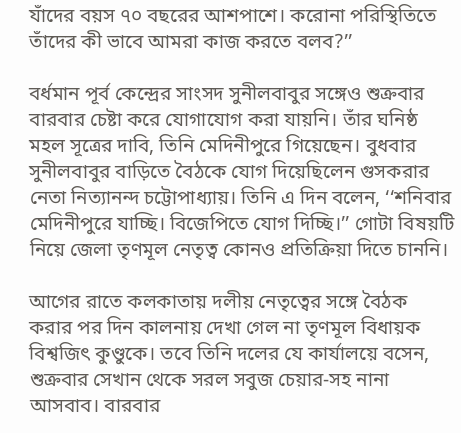যাঁদের বয়স ৭০ বছরের আশপাশে। করোনা পরিস্থিতিতে তাঁদের কী ভাবে আমরা কাজ করতে বলব?’’

বর্ধমান পূর্ব কেন্দ্রের সাংসদ সুনীলবাবুর সঙ্গেও শুক্রবার বারবার চেষ্টা করে যোগাযোগ করা যায়নি। তাঁর ঘনিষ্ঠ মহল সূত্রের দাবি, তিনি মেদিনীপুরে গিয়েছেন। বুধবার সুনীলবাবুর বাড়িতে বৈঠকে যোগ দিয়েছিলেন গুসকরার নেতা নিত্যানন্দ চট্টোপাধ্যায়। তিনি এ দিন বলেন, ‘‘শনিবার মেদিনীপুরে যাচ্ছি। বিজেপিতে যোগ দিচ্ছি।’’ গোটা বিষয়টি নিয়ে জেলা তৃণমূল নেতৃত্ব কোনও প্রতিক্রিয়া দিতে চাননি।

আগের রাতে কলকাতায় দলীয় নেতৃত্বের সঙ্গে বৈঠক করার পর দিন কালনায় দেখা গেল না তৃণমূল বিধায়ক বিশ্বজিৎ কুণ্ডুকে। তবে তিনি দলের যে কার্যালয়ে বসেন, শুক্রবার সেখান থেকে সরল সবুজ চেয়ার-সহ নানা আসবাব। বারবার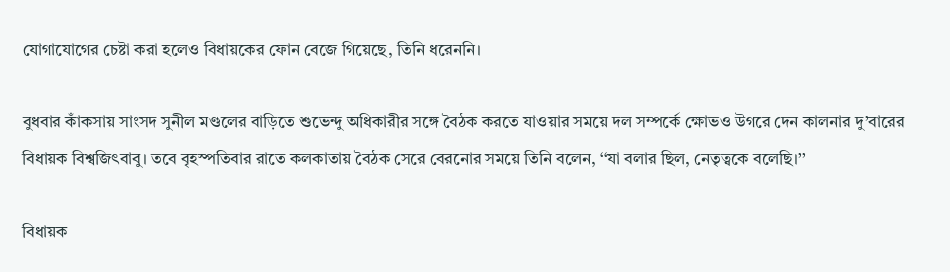যোগাযোগের চেষ্টা করা হলেও বিধায়কের ফোন বেজে গিয়েছে, তিনি ধরেননি।

বুধবার কাঁকসায় সাংসদ সুনীল মণ্ডলের বাড়িতে শুভেন্দু অধিকারীর সঙ্গে বৈঠক করতে যাওয়ার সময়ে দল সম্পর্কে ক্ষোভও উগরে দেন কালনার দু’বারের বিধায়ক বিশ্বজিৎবাবু। তবে বৃহস্পতিবার রাতে কলকাতায় বৈঠক সেরে বেরনোর সময়ে তিনি বলেন, ‘‘যা বলার ছিল, নেতৃত্বকে বলেছি।’’

বিধায়ক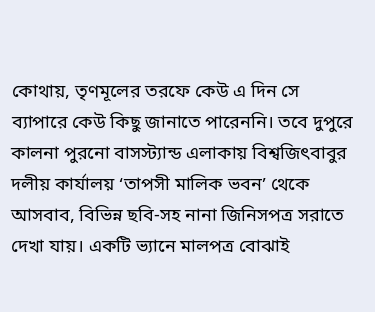কোথায়, তৃণমূলের তরফে কেউ এ দিন সে ব্যাপারে কেউ কিছু জানাতে পারেননি। তবে দুপুরে কালনা পুরনো বাসস্ট্যান্ড এলাকায় বিশ্বজিৎবাবুর দলীয় কার্যালয় ‘তাপসী মালিক ভবন’ থেকে আসবাব, বিভিন্ন ছবি-সহ নানা জিনিসপত্র সরাতে দেখা যায়। একটি ভ্যানে মালপত্র বোঝাই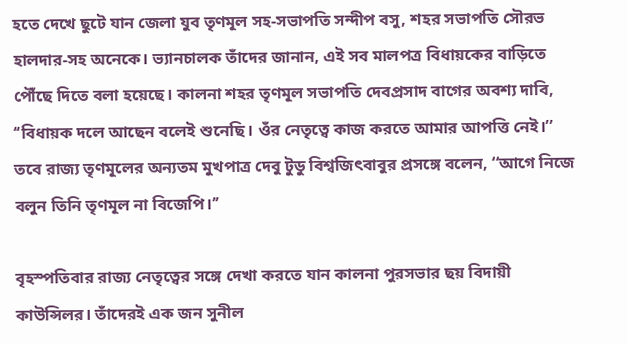হতে দেখে ছুটে যান জেলা যুব তৃণমূল সহ-সভাপতি সন্দীপ বসু, শহর সভাপতি সৌরভ হালদার-সহ অনেকে। ভ্যানচালক তাঁদের জানান, এই সব মালপত্র বিধায়কের বাড়িতে পৌঁছে দিতে বলা হয়েছে। কালনা শহর তৃণমূল সভাপতি দেবপ্রসাদ বাগের অবশ্য দাবি, ‘‘বিধায়ক দলে আছেন বলেই শুনেছি। ওঁর নেতৃত্বে কাজ করতে আমার আপত্তি নেই।’’ তবে রাজ্য তৃণমূলের অন্যতম মুখপাত্র দেবু টুডু বিশ্বজিৎবাবুর প্রসঙ্গে বলেন, ‘‘আগে নিজে বলুন তিনি তৃণমূল না বিজেপি।’’

বৃহস্পতিবার রাজ্য নেতৃত্বের সঙ্গে দেখা করতে যান কালনা পুরসভার ছয় বিদায়ী কাউন্সিলর। তাঁদেরই এক জন সুনীল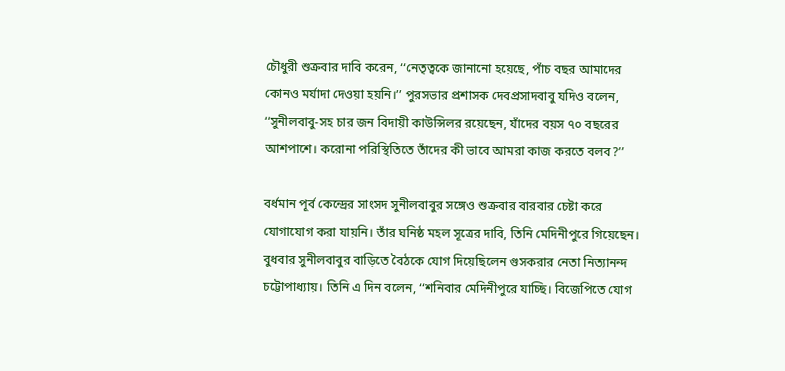চৌধুরী শুক্রবার দাবি করেন, ‘‘নেতৃত্বকে জানানো হয়েছে, পাঁচ বছর আমাদের কোনও মর্যাদা দেওয়া হয়নি।’’ পুরসভার প্রশাসক দেবপ্রসাদবাবু যদিও বলেন, ‘‘সুনীলবাবু-সহ চার জন বিদায়ী কাউন্সিলর রয়েছেন, যাঁদের বয়স ৭০ বছরের আশপাশে। করোনা পরিস্থিতিতে তাঁদের কী ভাবে আমরা কাজ করতে বলব?’’

বর্ধমান পূর্ব কেন্দ্রের সাংসদ সুনীলবাবুর সঙ্গেও শুক্রবার বারবার চেষ্টা করে যোগাযোগ করা যায়নি। তাঁর ঘনিষ্ঠ মহল সূত্রের দাবি, তিনি মেদিনীপুরে গিয়েছেন। বুধবার সুনীলবাবুর বাড়িতে বৈঠকে যোগ দিয়েছিলেন গুসকরার নেতা নিত্যানন্দ চট্টোপাধ্যায়। তিনি এ দিন বলেন, ‘‘শনিবার মেদিনীপুরে যাচ্ছি। বিজেপিতে যোগ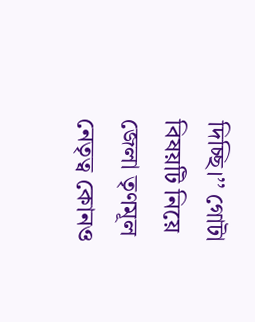দিচ্ছি।’’ গোটা বিষয়টি নিয়ে জেলা তৃণমূল নেতৃত্ব কোনও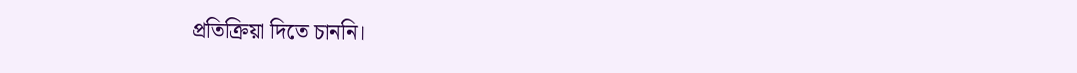প্রতিক্রিয়া দিতে চাননি।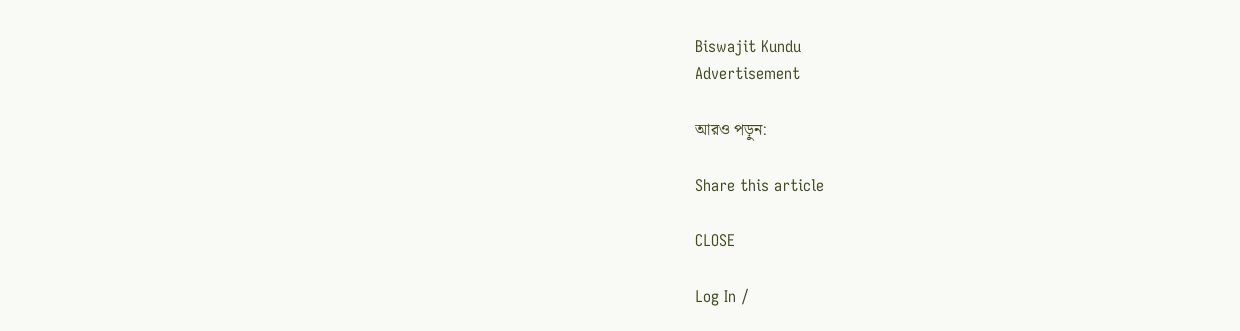Biswajit Kundu
Advertisement

আরও পড়ুন:

Share this article

CLOSE

Log In /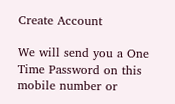Create Account

We will send you a One Time Password on this mobile number or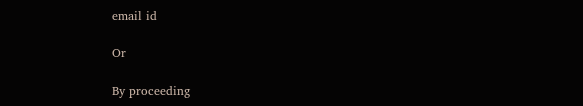email id

Or

By proceeding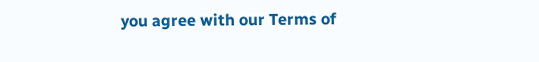you agree with our Terms of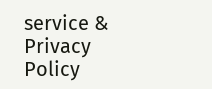service & Privacy Policy